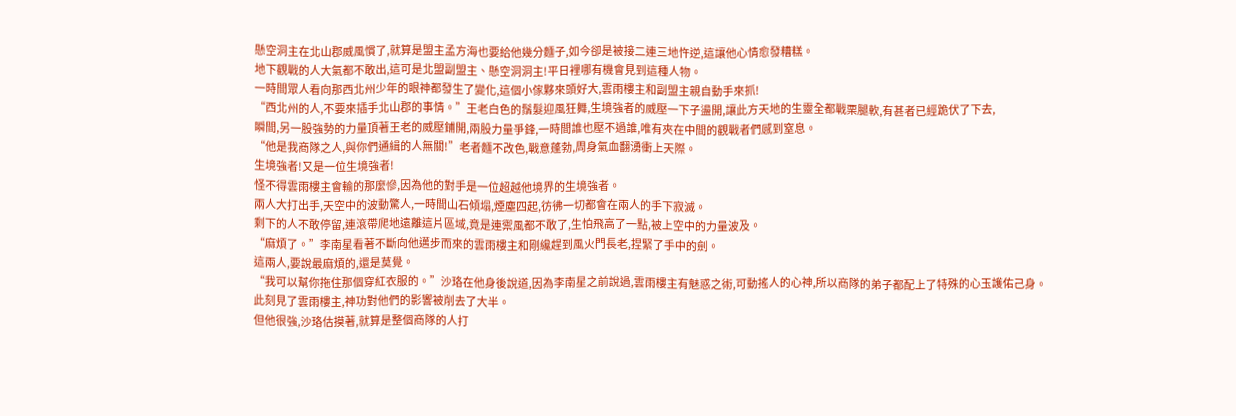懸空洞主在北山郡威風慣了,就算是盟主孟方海也要給他幾分麵子,如今卻是被接二連三地忤逆,這讓他心情愈發糟糕。
地下觀戰的人大氣都不敢出,這可是北盟副盟主、懸空洞洞主!平日裡哪有機會見到這種人物。
一時間眾人看向那西北州少年的眼神都發生了變化,這個小傢夥來頭好大,雲雨樓主和副盟主親自動手來抓!
“西北州的人,不要來插手北山郡的事情。”王老白色的鬚髮迎風狂舞,生境強者的威壓一下子盪開,讓此方天地的生靈全都戰栗腿軟,有甚者已經跪伏了下去,
瞬間,另一股強勢的力量頂著王老的威壓鋪開,兩股力量爭鋒,一時間誰也壓不過誰,唯有夾在中間的觀戰者們感到窒息。
“他是我商隊之人,與你們通緝的人無關!”老者麵不改色,戰意蓬勃,周身氣血翻湧衝上天際。
生境強者!又是一位生境強者!
怪不得雲雨樓主會輸的那麼慘,因為他的對手是一位超越他境界的生境強者。
兩人大打出手,天空中的波動驚人,一時間山石傾塌,煙塵四起,彷彿一切都會在兩人的手下寂滅。
剩下的人不敢停留,連滾帶爬地遠離這片區域,竟是連禦風都不敢了,生怕飛高了一點,被上空中的力量波及。
“麻煩了。”李南星看著不斷向他邁步而來的雲雨樓主和剛纔趕到風火門長老,捏緊了手中的劍。
這兩人,要說最麻煩的,還是莫覺。
“我可以幫你拖住那個穿紅衣服的。”沙珞在他身後說道,因為李南星之前說過,雲雨樓主有魅惑之術,可動搖人的心神,所以商隊的弟子都配上了特殊的心玉護佑己身。
此刻見了雲雨樓主,神功對他們的影響被削去了大半。
但他很強,沙珞估摸著,就算是整個商隊的人打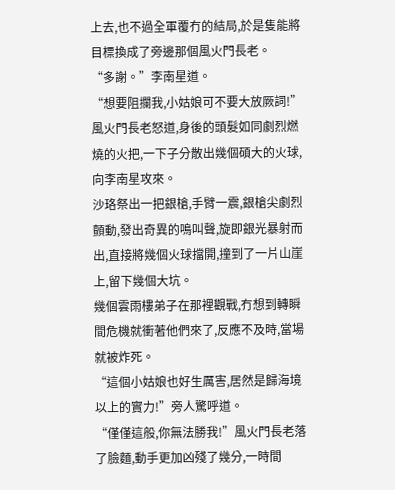上去,也不過全軍覆冇的結局,於是隻能將目標換成了旁邊那個風火門長老。
“多謝。”李南星道。
“想要阻攔我,小姑娘可不要大放厥詞!”風火門長老怒道,身後的頭髮如同劇烈燃燒的火把,一下子分散出幾個碩大的火球,向李南星攻來。
沙珞祭出一把銀槍,手臂一震,銀槍尖劇烈顫動,發出奇異的鳴叫聲,旋即銀光暴射而出,直接將幾個火球擋開,撞到了一片山崖上,留下幾個大坑。
幾個雲雨樓弟子在那裡觀戰,冇想到轉瞬間危機就衝著他們來了,反應不及時,當場就被炸死。
“這個小姑娘也好生厲害,居然是歸海境以上的實力!”旁人驚呼道。
“僅僅這般,你無法勝我!”風火門長老落了臉麵,動手更加凶殘了幾分,一時間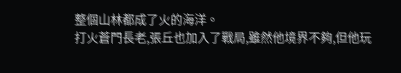整個山林都成了火的海洋。
打火蒼門長老,張丘也加入了戰局,雖然他境界不夠,但他玩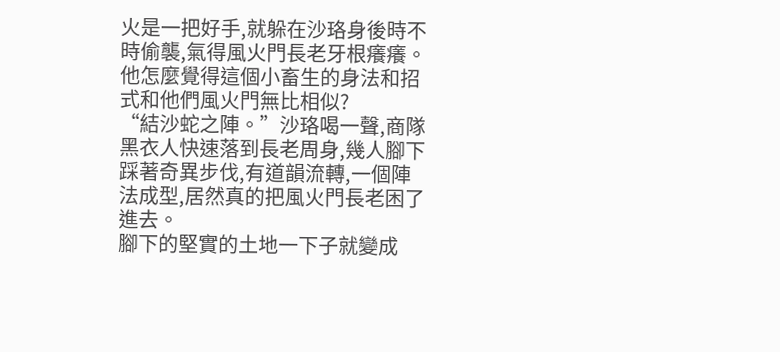火是一把好手,就躲在沙珞身後時不時偷襲,氣得風火門長老牙根癢癢。
他怎麼覺得這個小畜生的身法和招式和他們風火門無比相似?
“結沙蛇之陣。”沙珞喝一聲,商隊黑衣人快速落到長老周身,幾人腳下踩著奇異步伐,有道韻流轉,一個陣法成型,居然真的把風火門長老困了進去。
腳下的堅實的土地一下子就變成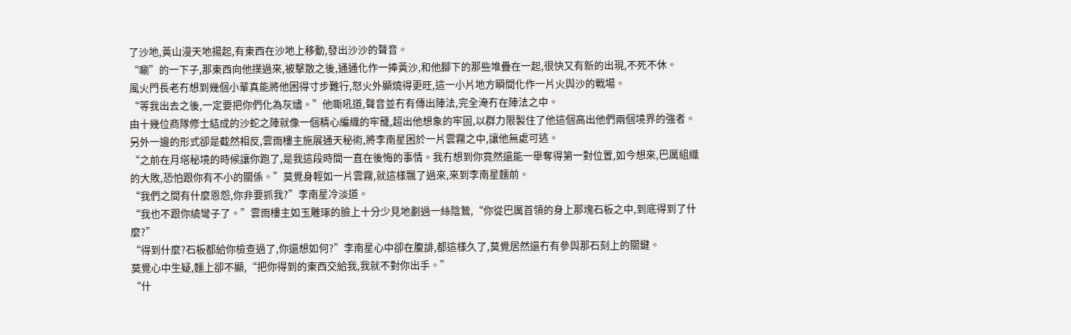了沙地,黃山漫天地揚起,有東西在沙地上移動,發出沙沙的聲音。
“唰”的一下子,那東西向他撲過來,被擊散之後,通通化作一捧黃沙,和他腳下的那些堆疊在一起,很快又有新的出現,不死不休。
風火門長老冇想到幾個小輩真能將他困得寸步難行,怒火外顯燒得更旺,這一小片地方瞬間化作一片火與沙的戰場。
“等我出去之後,一定要把你們化為灰燼。”他嘶吼道,聲音並冇有傳出陣法,完全淹冇在陣法之中。
由十幾位商隊修士結成的沙蛇之陣就像一個精心編織的牢籠,超出他想象的牢固,以群力限製住了他這個高出他們兩個境界的強者。
另外一邊的形式卻是截然相反,雲雨樓主施展通天秘術,將李南星困於一片雲霧之中,讓他無處可逃。
“之前在月塔秘境的時候讓你跑了,是我這段時間一直在後悔的事情。我冇想到你竟然還能一舉奪得第一對位置,如今想來,巴厲組織的大敗,恐怕跟你有不小的關係。”莫覺身輕如一片雲霧,就這樣飄了過來,來到李南星麵前。
“我們之間有什麼恩怨,你非要抓我?”李南星冷淡道。
“我也不跟你繞彎子了。”雲雨樓主如玉雕琢的臉上十分少見地劃過一絲陰鷙,“你從巴厲首領的身上那塊石板之中,到底得到了什麼?”
“得到什麼?石板都給你檢查過了,你還想如何?”李南星心中卻在腹誹,都這樣久了,莫覺居然還冇有參與那石刻上的關鍵。
莫覺心中生疑,麵上卻不顯,“把你得到的東西交給我,我就不對你出手。”
“什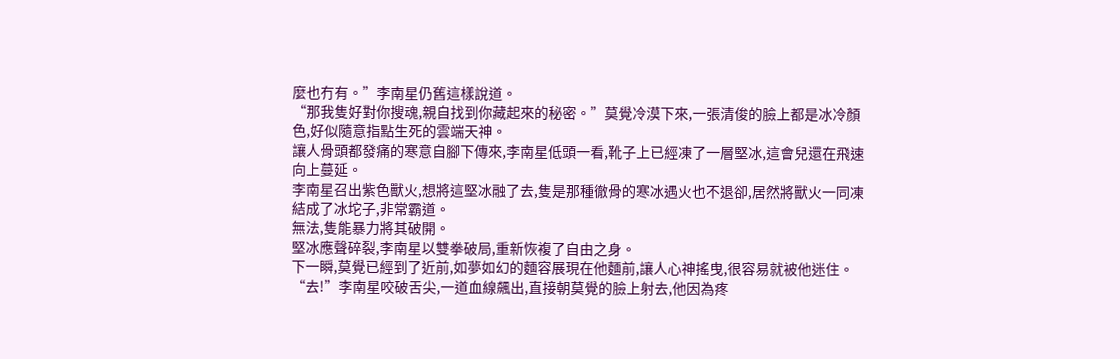麼也冇有。”李南星仍舊這樣說道。
“那我隻好對你搜魂,親自找到你藏起來的秘密。”莫覺冷漠下來,一張清俊的臉上都是冰冷顏色,好似隨意指點生死的雲端天神。
讓人骨頭都發痛的寒意自腳下傳來,李南星低頭一看,靴子上已經凍了一層堅冰,這會兒還在飛速向上蔓延。
李南星召出紫色獸火,想將這堅冰融了去,隻是那種徹骨的寒冰遇火也不退卻,居然將獸火一同凍結成了冰坨子,非常霸道。
無法,隻能暴力將其破開。
堅冰應聲碎裂,李南星以雙拳破局,重新恢複了自由之身。
下一瞬,莫覺已經到了近前,如夢如幻的麵容展現在他麵前,讓人心神搖曳,很容易就被他迷住。
“去!”李南星咬破舌尖,一道血線飆出,直接朝莫覺的臉上射去,他因為疼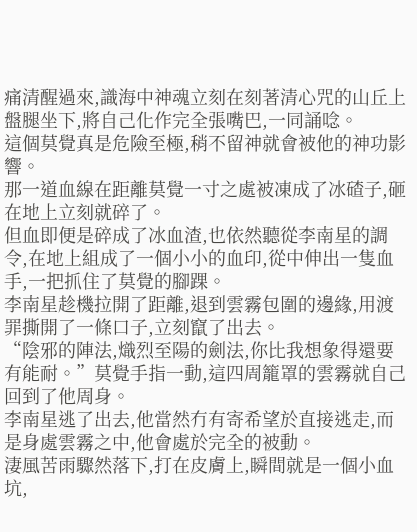痛清醒過來,識海中神魂立刻在刻著清心咒的山丘上盤腿坐下,將自己化作完全張嘴巴,一同誦唸。
這個莫覺真是危險至極,稍不留神就會被他的神功影響。
那一道血線在距離莫覺一寸之處被凍成了冰碴子,砸在地上立刻就碎了。
但血即便是碎成了冰血渣,也依然聽從李南星的調令,在地上組成了一個小小的血印,從中伸出一隻血手,一把抓住了莫覺的腳踝。
李南星趁機拉開了距離,退到雲霧包圍的邊緣,用渡罪撕開了一條口子,立刻竄了出去。
“陰邪的陣法,熾烈至陽的劍法,你比我想象得還要有能耐。”莫覺手指一動,這四周籠罩的雲霧就自己回到了他周身。
李南星逃了出去,他當然冇有寄希望於直接逃走,而是身處雲霧之中,他會處於完全的被動。
淒風苦雨驟然落下,打在皮膚上,瞬間就是一個小血坑,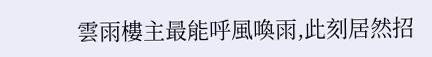雲雨樓主最能呼風喚雨,此刻居然招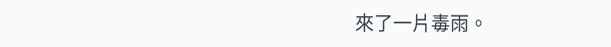來了一片毒雨。